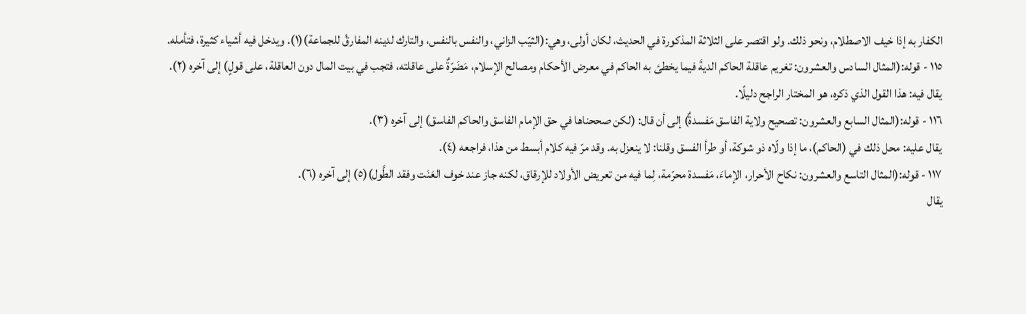الكفار به إذا خيف الاصطلام، ونحو ذلك. ولو اقتصر على الثلاثة المذكورة في الحديث، لكان أولى، وهي:(الثيّب الزاني، والنفس بالنفس، والتارك لدينه المفارقُ للجماعة)(١). ويدخل فيه أشياء كثيرة، فتأمله.
١١٥ - قوله:(المثال السادس والعشرون: تغريم عاقلة الحاكم الديةَ فيما يخطئ به الحاكم في معرض الأحكام ومصالح الإسلام، مَضَرّةٌ على عاقلته، فتجب في بيت المال دون العاقلة، على قولٍ) إلى آخره (٢).
يقال فيه: هذا القول الذي ذكره، هو المختار الراجح دليلًا.
١١٦ - قوله:(المثال السابع والعشرون: تصحيح ولاية الفاسق مَفسدةٌ) إلى أن قال: (لكن صححناها في حق الإمام الفاسق والحاكم الفاسق) إلى آخره (٣).
يقال عليه: محل ذلك في (الحاكم)، ما إذا ولّاه ذو شوكة، أو طرأ الفسق وقلنا: لا ينعزل به. وقد مرّ فيه كلام أبسط من هذا، فراجعه (٤).
١١٧ - قوله:(المثال التاسع والعشرون: نكاح الأحرار، الإماءَ، مَفسدة محرّمة، لِما فيه من تعريض الأولاد للإرقاق، لكنه جاز عند خوف العَنَت وفقد الطَّول)(٥) إلى آخره (٦).
يقال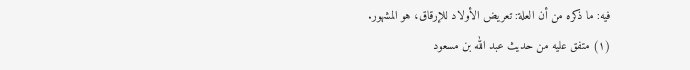فيه: ما ذكره من أن العلة: تعريض الأولاد للإرقاق، هو المشهور.
(١) متفق عليه من حديث عبد الله بن مسعود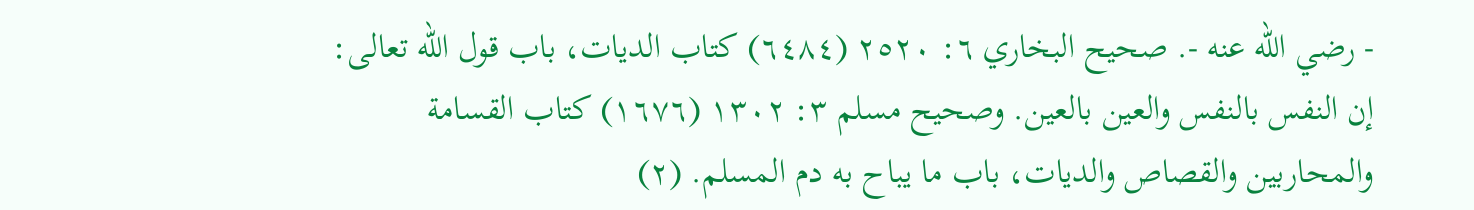- رضي الله عنه -. صحيح البخاري ٦: ٢٥٢٠ (٦٤٨٤) كتاب الديات، باب قول الله تعالى: إن النفس بالنفس والعين بالعين. وصحيح مسلم ٣: ١٣٠٢ (١٦٧٦) كتاب القسامة والمحاربين والقصاص والديات، باب ما يباح به دم المسلم. (٢)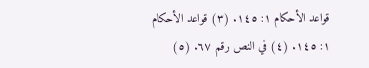قواعد الأحكام ١: ١٤٥. (٣) قواعد الأحكام ١: ١٤٥. (٤) في النص رقم ٦٧. (٥)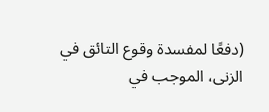(دفعًا لمفسدة وقوع التائق في الزنى، الموجب في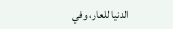الدنيا للعار، وفي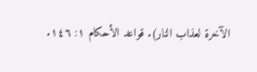الآخرة لعذاب النار). قواعد الأحكام ١: ١٤٦.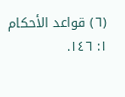(٦) قواعد الأحكام ١: ١٤٦.